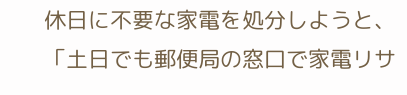休日に不要な家電を処分しようと、「土日でも郵便局の窓口で家電リサ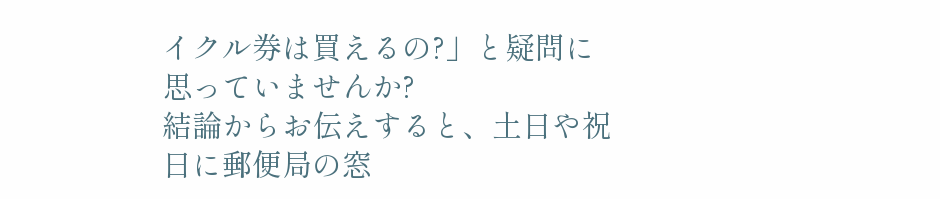イクル券は買えるの?」と疑問に思っていませんか?
結論からお伝えすると、土日や祝日に郵便局の窓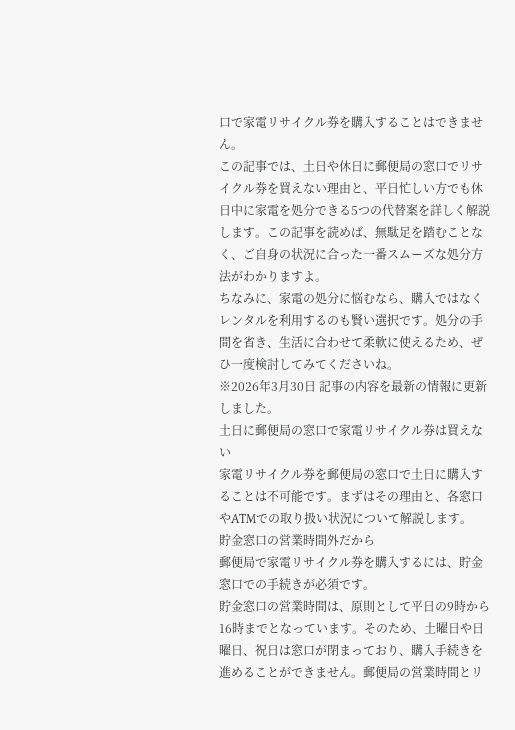口で家電リサイクル券を購入することはできません。
この記事では、土日や休日に郵便局の窓口でリサイクル券を買えない理由と、平日忙しい方でも休日中に家電を処分できる5つの代替案を詳しく解説します。この記事を読めば、無駄足を踏むことなく、ご自身の状況に合った一番スムーズな処分方法がわかりますよ。
ちなみに、家電の処分に悩むなら、購入ではなくレンタルを利用するのも賢い選択です。処分の手間を省き、生活に合わせて柔軟に使えるため、ぜひ一度検討してみてくださいね。
※2026年3月30日 記事の内容を最新の情報に更新しました。
土日に郵便局の窓口で家電リサイクル券は買えない
家電リサイクル券を郵便局の窓口で土日に購入することは不可能です。まずはその理由と、各窓口やATMでの取り扱い状況について解説します。
貯金窓口の営業時間外だから
郵便局で家電リサイクル券を購入するには、貯金窓口での手続きが必須です。
貯金窓口の営業時間は、原則として平日の9時から16時までとなっています。そのため、土曜日や日曜日、祝日は窓口が閉まっており、購入手続きを進めることができません。郵便局の営業時間とリ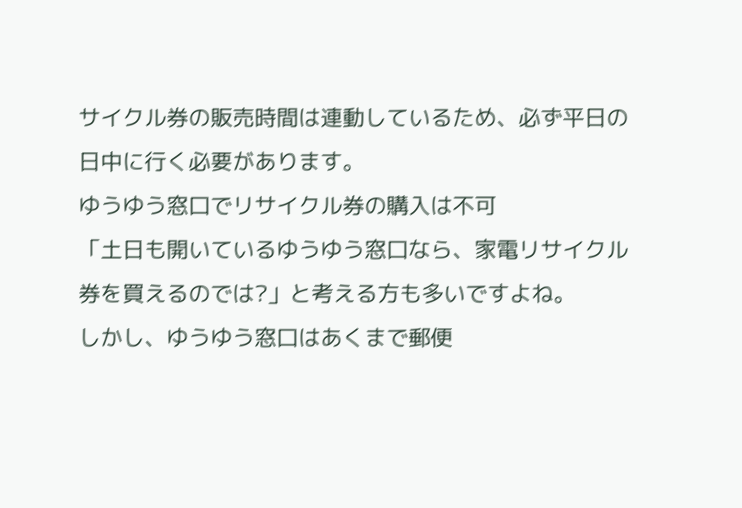サイクル券の販売時間は連動しているため、必ず平日の日中に行く必要があります。
ゆうゆう窓口でリサイクル券の購入は不可
「土日も開いているゆうゆう窓口なら、家電リサイクル券を買えるのでは?」と考える方も多いですよね。
しかし、ゆうゆう窓口はあくまで郵便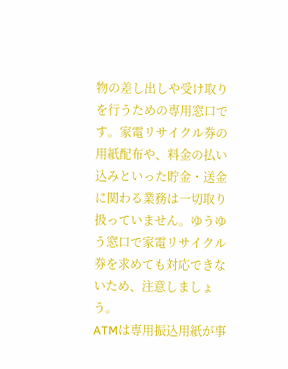物の差し出しや受け取りを行うための専用窓口です。家電リサイクル券の用紙配布や、料金の払い込みといった貯金・送金に関わる業務は一切取り扱っていません。ゆうゆう窓口で家電リサイクル券を求めても対応できないため、注意しましょう。
ATMは専用振込用紙が事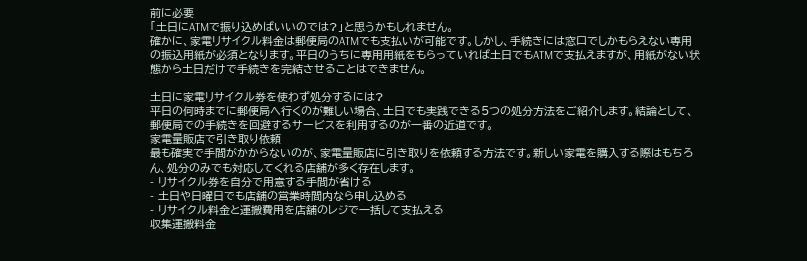前に必要
「土日にATMで振り込めばいいのでは?」と思うかもしれません。
確かに、家電リサイクル料金は郵便局のATMでも支払いが可能です。しかし、手続きには窓口でしかもらえない専用の振込用紙が必須となります。平日のうちに専用用紙をもらっていれば土日でもATMで支払えますが、用紙がない状態から土日だけで手続きを完結させることはできません。

土日に家電リサイクル券を使わず処分するには?
平日の何時までに郵便局へ行くのが難しい場合、土日でも実践できる5つの処分方法をご紹介します。結論として、郵便局での手続きを回避するサービスを利用するのが一番の近道です。
家電量販店で引き取り依頼
最も確実で手間がかからないのが、家電量販店に引き取りを依頼する方法です。新しい家電を購入する際はもちろん、処分のみでも対応してくれる店舗が多く存在します。
- リサイクル券を自分で用意する手間が省ける
- 土日や日曜日でも店舗の営業時間内なら申し込める
- リサイクル料金と運搬費用を店舗のレジで一括して支払える
収集運搬料金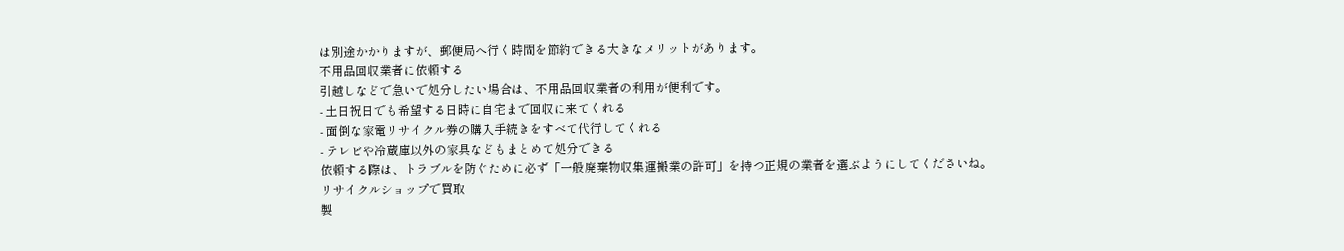は別途かかりますが、郵便局へ行く時間を節約できる大きなメリットがあります。
不用品回収業者に依頼する
引越しなどで急いで処分したい場合は、不用品回収業者の利用が便利です。
- 土日祝日でも希望する日時に自宅まで回収に来てくれる
- 面倒な家電リサイクル券の購入手続きをすべて代行してくれる
- テレビや冷蔵庫以外の家具などもまとめて処分できる
依頼する際は、トラブルを防ぐために必ず「一般廃棄物収集運搬業の許可」を持つ正規の業者を選ぶようにしてくださいね。
リサイクルショップで買取
製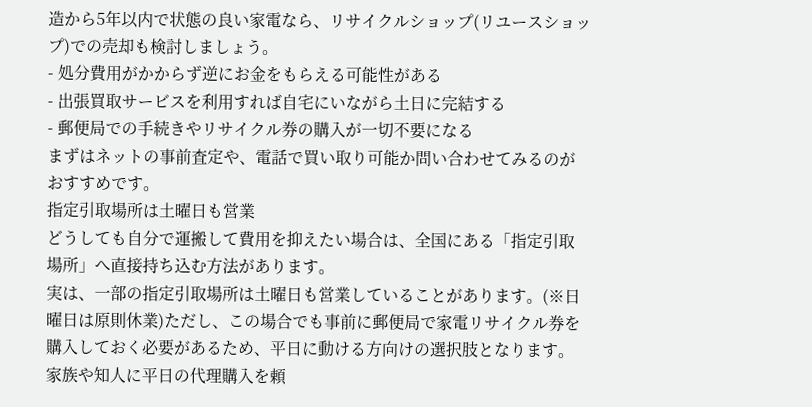造から5年以内で状態の良い家電なら、リサイクルショップ(リユースショップ)での売却も検討しましょう。
- 処分費用がかからず逆にお金をもらえる可能性がある
- 出張買取サービスを利用すれば自宅にいながら土日に完結する
- 郵便局での手続きやリサイクル券の購入が一切不要になる
まずはネットの事前査定や、電話で買い取り可能か問い合わせてみるのがおすすめです。
指定引取場所は土曜日も営業
どうしても自分で運搬して費用を抑えたい場合は、全国にある「指定引取場所」へ直接持ち込む方法があります。
実は、一部の指定引取場所は土曜日も営業していることがあります。(※日曜日は原則休業)ただし、この場合でも事前に郵便局で家電リサイクル券を購入しておく必要があるため、平日に動ける方向けの選択肢となります。
家族や知人に平日の代理購入を頼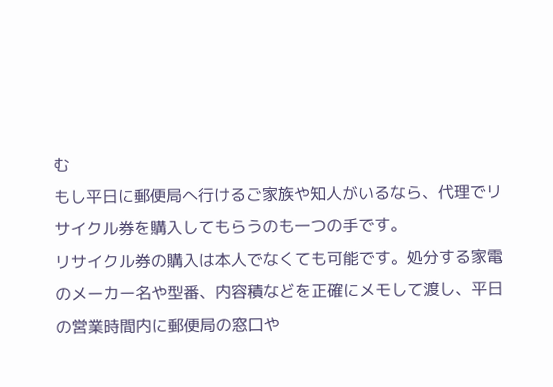む
もし平日に郵便局へ行けるご家族や知人がいるなら、代理でリサイクル券を購入してもらうのも一つの手です。
リサイクル券の購入は本人でなくても可能です。処分する家電のメーカー名や型番、内容積などを正確にメモして渡し、平日の営業時間内に郵便局の窓口や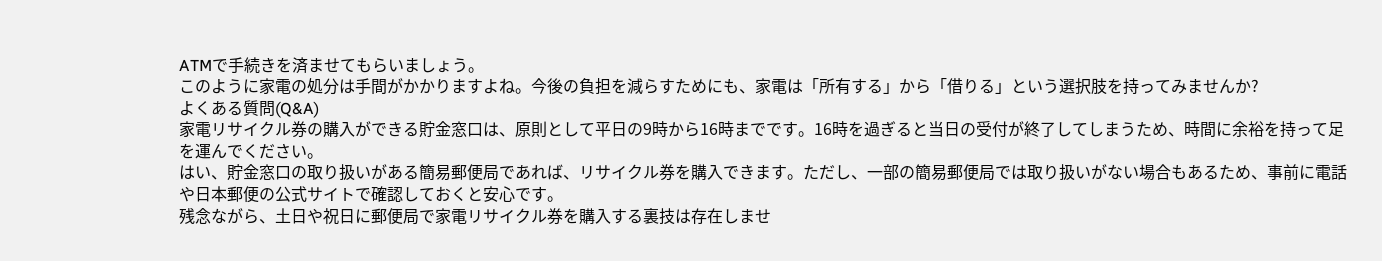ATMで手続きを済ませてもらいましょう。
このように家電の処分は手間がかかりますよね。今後の負担を減らすためにも、家電は「所有する」から「借りる」という選択肢を持ってみませんか?
よくある質問(Q&A)
家電リサイクル券の購入ができる貯金窓口は、原則として平日の9時から16時までです。16時を過ぎると当日の受付が終了してしまうため、時間に余裕を持って足を運んでください。
はい、貯金窓口の取り扱いがある簡易郵便局であれば、リサイクル券を購入できます。ただし、一部の簡易郵便局では取り扱いがない場合もあるため、事前に電話や日本郵便の公式サイトで確認しておくと安心です。
残念ながら、土日や祝日に郵便局で家電リサイクル券を購入する裏技は存在しませ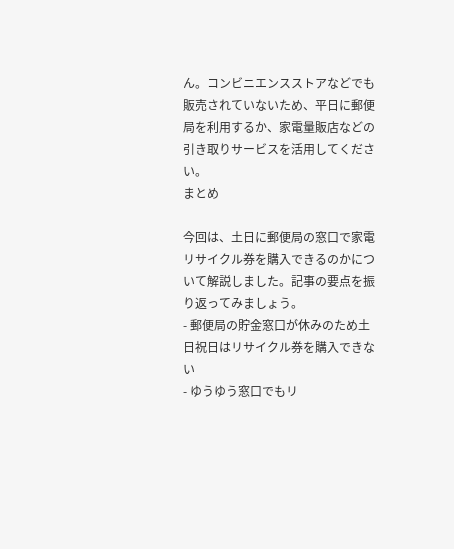ん。コンビニエンスストアなどでも販売されていないため、平日に郵便局を利用するか、家電量販店などの引き取りサービスを活用してください。
まとめ

今回は、土日に郵便局の窓口で家電リサイクル券を購入できるのかについて解説しました。記事の要点を振り返ってみましょう。
- 郵便局の貯金窓口が休みのため土日祝日はリサイクル券を購入できない
- ゆうゆう窓口でもリ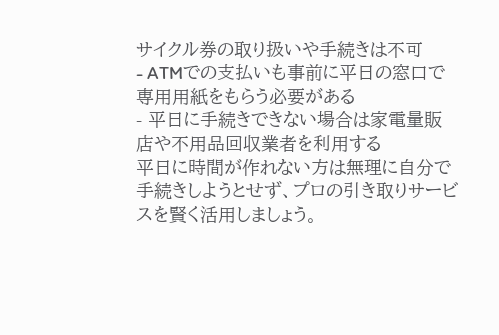サイクル券の取り扱いや手続きは不可
- ATMでの支払いも事前に平日の窓口で専用用紙をもらう必要がある
- 平日に手続きできない場合は家電量販店や不用品回収業者を利用する
平日に時間が作れない方は無理に自分で手続きしようとせず、プロの引き取りサービスを賢く活用しましょう。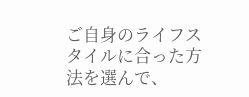ご自身のライフスタイルに合った方法を選んで、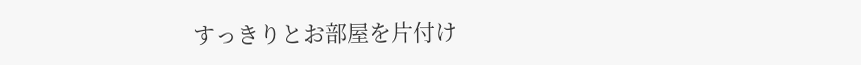すっきりとお部屋を片付け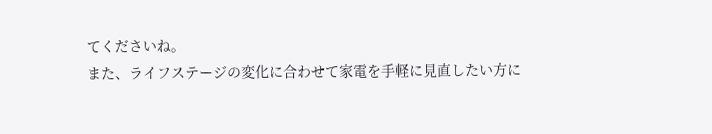てくださいね。
また、ライフステージの変化に合わせて家電を手軽に見直したい方に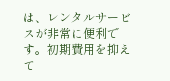は、レンタルサービスが非常に便利です。初期費用を抑えて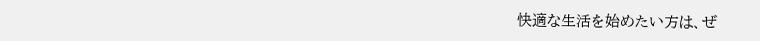快適な生活を始めたい方は、ぜ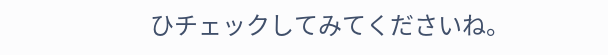ひチェックしてみてくださいね。